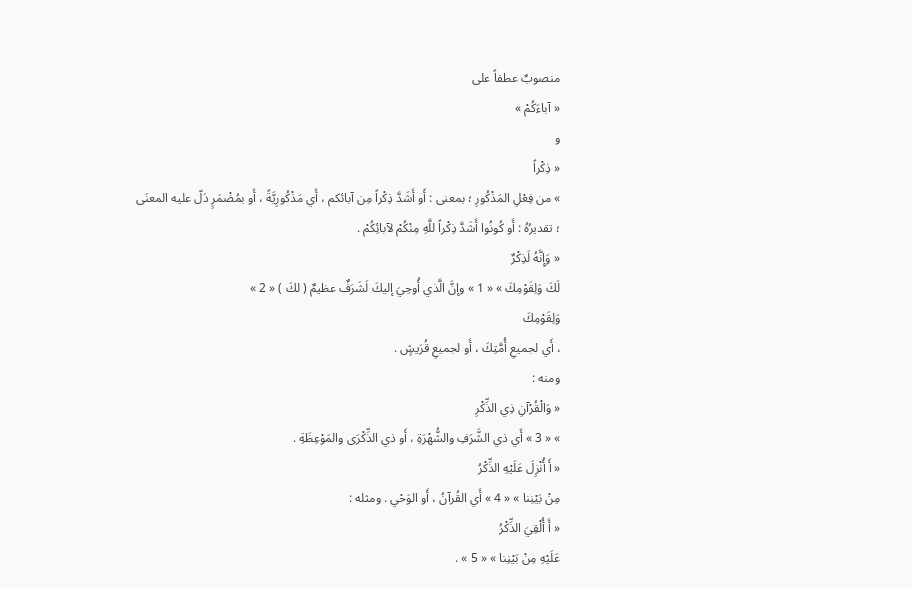منصوبٌ عطفاً على
« آباءَكُمْ »
و
« ذِكْراً
» من فِعْلِ المَذْكُورِ ؛ بمعنى : أَو أَشَدَّ ذِكْراً مِن آبائكم ، أَي مَذْكُورِيَّةً ، أَو بمُضْمَرٍ دَلّ عليه المعنَى ؛ تقديرُهُ : أَو كُونُوا أَشَدَّ ذِكْراً للَّهِ مِنْكُمْ لآبائِكُمْ .
« وَإِنَّهُ لَذِكْرٌ
لَكَ وَلِقَوْمِكَ » « 1 » وإنَّ الَّذي أُوحِيَ إليكَ لَشَرَفٌ عظيمٌ ( لكَ ) « 2 »
وَلِقَوْمِكَ
، أَي لجميعِ أُمَّتِكَ ، أَو لجميعِ قُرَيشٍ .
ومنه :
« وَالْقُرْآنِ ذِي الذِّكْرِ
» « 3 » أَي ذي الشَّرَفِ والشُّهْرَةِ ، أَو ذي الذِّكْرَى والمَوْعِظَةِ .
« أَ أُنْزِلَ عَلَيْهِ الذِّكْرُ
مِنْ بَيْنِنا » « 4 » أَي القُرآنُ ، أَو الوَحْي . ومثله :
« أَ أُلْقِيَ الذِّكْرُ
عَلَيْهِ مِنْ بَيْنِنا » « 5 » .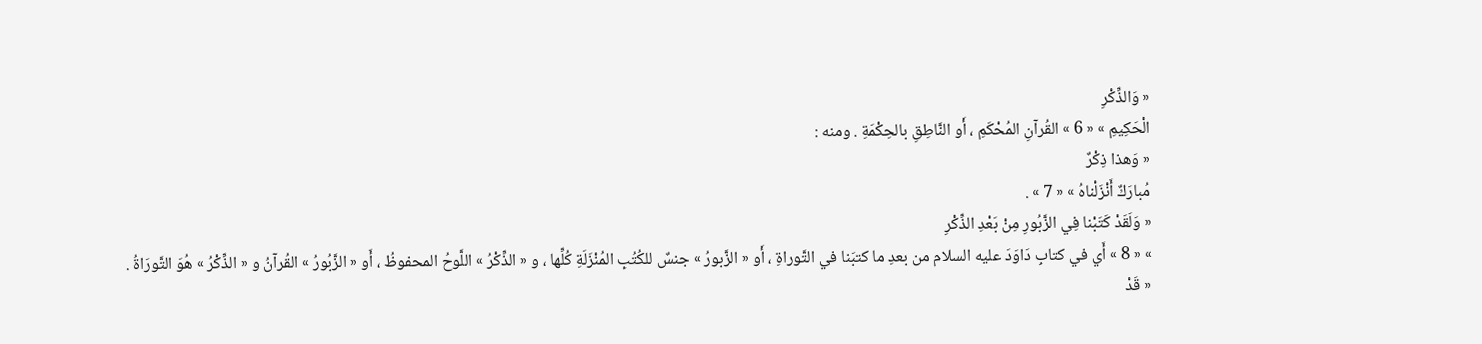« وَالذِّكْرِ
الْحَكِيمِ » « 6 » القُرآنِ المُحْكَمِ ، أَو النَّاطِقِ بالحِكْمَةِ . ومنه :
« وَهذا ذِكْرٌ
مُبارَكٌ أَنْزَلْناهُ » « 7 » .
« وَلَقَدْ كَتَبْنا فِي الزَّبُورِ مِنْ بَعْدِ الذِّكْرِ
» « 8 » أَي في كتابِ دَاوَدَ عليه السلام من بعدِ ما كتبَنا في التَّوراةِ ، أَو « الزَّبورُ » جنسٌ للكُتُبِ المُنْزَلَةِ كُلِّها ، و « الذِّكْرُ » اللَّوحُ المحفوظُ ، أَو « الزَّبُورُ » القُرآنُ و « الذِّكْرُ » هُوَ التَّورَاةُ .
« قَدْ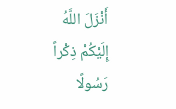أَنْزَلَ اللَّهُ إِلَيْكُمْ ذِكْراً
رَسُولًا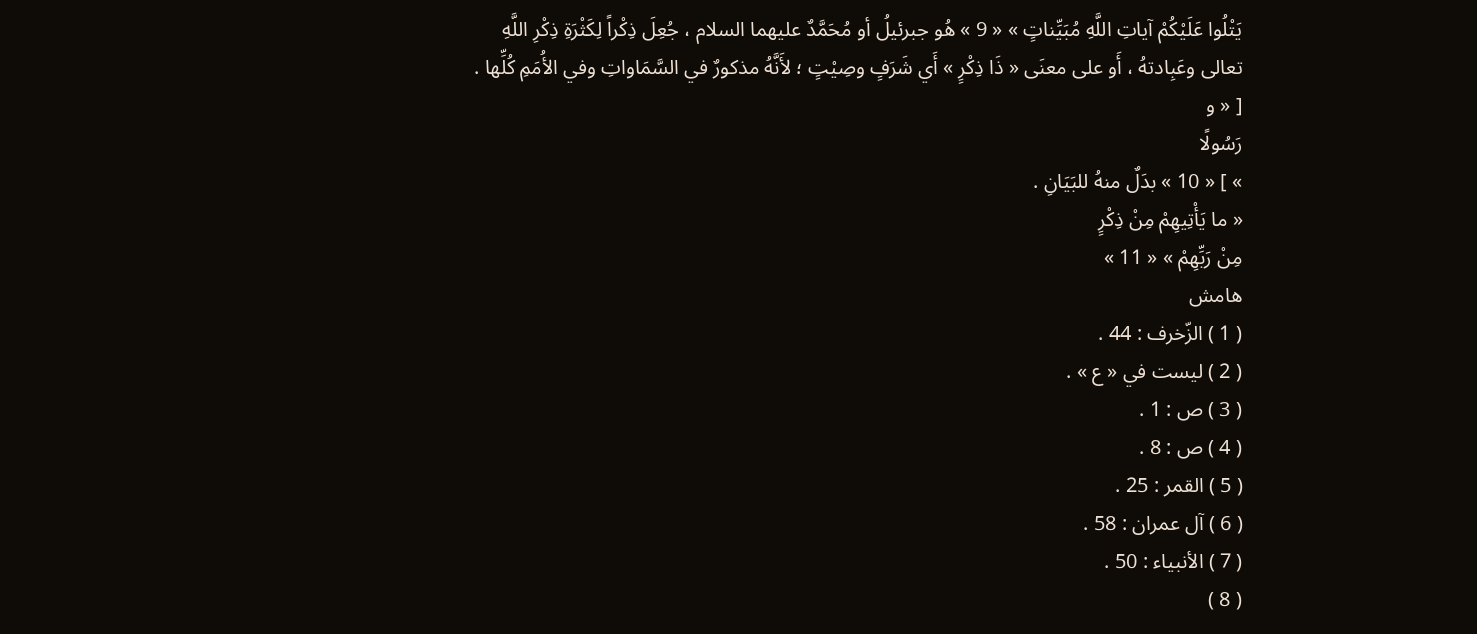يَتْلُوا عَلَيْكُمْ آياتِ اللَّهِ مُبَيِّناتٍ » « 9 » هُو جبرئيلُ أو مُحَمَّدٌ عليهما السلام ، جُعِلَ ذِكْراً لِكَثْرَةِ ذِكْرِ اللَّهِ تعالى وعَبِادتهُ ، أَو على معنَى « ذَا ذِكْرٍ » أَي شَرَفٍ وصِيْتٍ ؛ لأَنَّهُ مذكورٌ في السَّمَاواتِ وفي الأُمَمِ كُلِّها .
[ « و
رَسُولًا
» ] « 10 » بدَلٌ منهُ للبَيَانِ .
« ما يَأْتِيهِمْ مِنْ ذِكْرٍ
مِنْ رَبِّهِمْ » « 11 »
هامش
( 1 ) الزّخرف : 44 .
( 2 ) ليست في « ع » .
( 3 ) ص : 1 .
( 4 ) ص : 8 .
( 5 ) القمر : 25 .
( 6 ) آل عمران : 58 .
( 7 ) الأنبياء : 50 .
( 8 )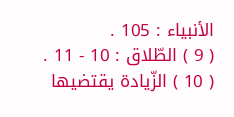الأنبياء : 105 .
( 9 ) الطّلاق : 10 - 11 .
( 10 ) الزّيادة يقتضيها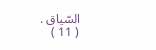السّياق .
( 11 )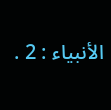الأنبياء : 2 .